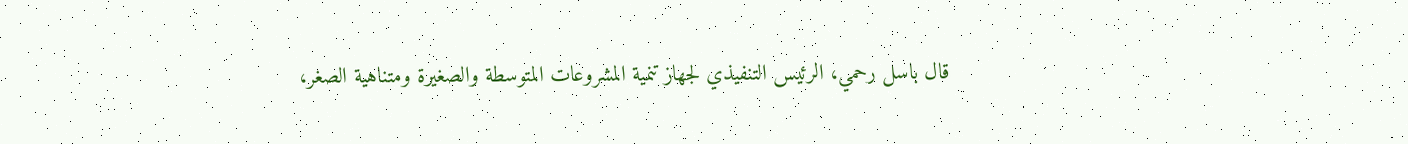قال باسل رحمي، الرئيس التنفيذي لجهاز تنمية المشروعات المتوسطة والصغيرة ومتناهية الصغر،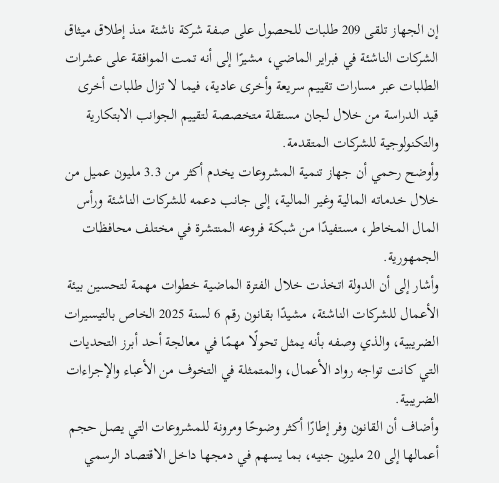إن الجهاز تلقى 209 طلبات للحصول على صفة شركة ناشئة منذ إطلاق ميثاق الشركات الناشئة في فبراير الماضي، مشيرًا إلى أنه تمت الموافقة على عشرات الطلبات عبر مسارات تقييم سريعة وأخرى عادية، فيما لا تزال طلبات أخرى قيد الدراسة من خلال لجان مستقلة متخصصة لتقييم الجوانب الابتكارية والتكنولوجية للشركات المتقدمة.
وأوضح رحمي أن جهاز تنمية المشروعات يخدم أكثر من 3.3 مليون عميل من خلال خدماته المالية وغير المالية، إلى جانب دعمه للشركات الناشئة ورأس المال المخاطر، مستفيدًا من شبكة فروعه المنتشرة في مختلف محافظات الجمهورية.
وأشار إلى أن الدولة اتخذت خلال الفترة الماضية خطوات مهمة لتحسين بيئة الأعمال للشركات الناشئة، مشيدًا بقانون رقم 6 لسنة 2025 الخاص بالتيسيرات الضريبية، والذي وصفه بأنه يمثل تحولًا مهمًا في معالجة أحد أبرز التحديات التي كانت تواجه رواد الأعمال، والمتمثلة في التخوف من الأعباء والإجراءات الضريبية.
وأضاف أن القانون وفر إطارًا أكثر وضوحًا ومرونة للمشروعات التي يصل حجم أعمالها إلى 20 مليون جنيه، بما يسهم في دمجها داخل الاقتصاد الرسمي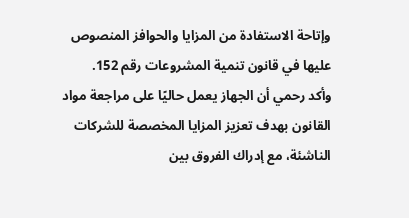وإتاحة الاستفادة من المزايا والحوافز المنصوص عليها في قانون تنمية المشروعات رقم 152.
وأكد رحمي أن الجهاز يعمل حاليًا على مراجعة مواد القانون بهدف تعزيز المزايا المخصصة للشركات الناشئة، مع إدراك الفروق بين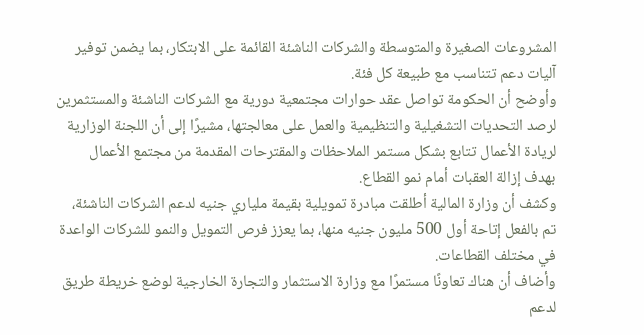المشروعات الصغيرة والمتوسطة والشركات الناشئة القائمة على الابتكار، بما يضمن توفير آليات دعم تتناسب مع طبيعة كل فئة.
وأوضح أن الحكومة تواصل عقد حوارات مجتمعية دورية مع الشركات الناشئة والمستثمرين لرصد التحديات التشغيلية والتنظيمية والعمل على معالجتها، مشيرًا إلى أن اللجنة الوزارية لريادة الأعمال تتابع بشكل مستمر الملاحظات والمقترحات المقدمة من مجتمع الأعمال بهدف إزالة العقبات أمام نمو القطاع.
وكشف أن وزارة المالية أطلقت مبادرة تمويلية بقيمة ملياري جنيه لدعم الشركات الناشئة، تم بالفعل إتاحة أول 500 مليون جنيه منها، بما يعزز فرص التمويل والنمو للشركات الواعدة في مختلف القطاعات.
وأضاف أن هناك تعاونًا مستمرًا مع وزارة الاستثمار والتجارة الخارجية لوضع خريطة طريق لدعم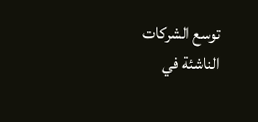توسع الشركات الناشئة في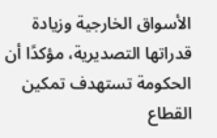الأسواق الخارجية وزيادة قدراتها التصديرية، مؤكدًا أن الحكومة تستهدف تمكين القطاع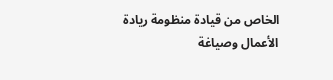الخاص من قيادة منظومة ريادة الأعمال وصياغة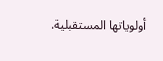أولوياتها المستقبلية.